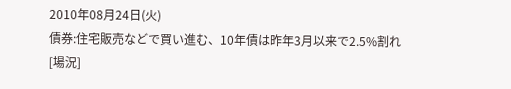2010年08月24日(火)
債券:住宅販売などで買い進む、10年債は昨年3月以来で2.5%割れ
[場況]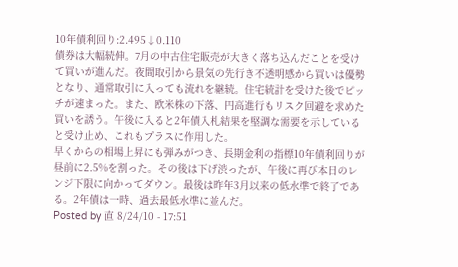10年債利回り:2.495↓0.110
債券は大幅続伸。7月の中古住宅販売が大きく落ち込んだことを受けて買いが進んだ。夜間取引から景気の先行き不透明感から買いは優勢となり、通常取引に入っても流れを継続。住宅統計を受けた後でピッチが速まった。また、欧米株の下落、円高進行もリスク回避を求めた買いを誘う。午後に入ると2年債入札結果を堅調な需要を示していると受け止め、これもプラスに作用した。
早くからの相場上昇にも弾みがつき、長期金利の指標10年債利回りが昼前に2.5%を割った。その後は下げ渋ったが、午後に再び本日のレンジ下限に向かってダウン。最後は昨年3月以来の低水準で終了である。2年債は一時、過去最低水準に並んだ。
Posted by 直 8/24/10 - 17:51